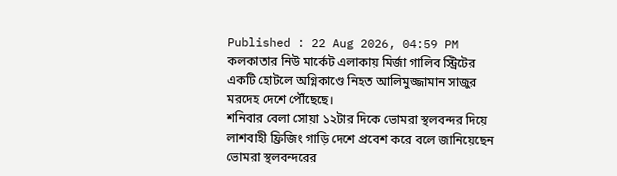Published : 22 Aug 2026, 04:59 PM
কলকাতার নিউ মার্কেট এলাকায় মির্জা গালিব স্ট্রিটের একটি হোটলে অগ্নিকাণ্ডে নিহত আলিমুজ্জামান সাজুর মরদেহ দেশে পৌঁছেছে।
শনিবার বেলা সোয়া ১২টার দিকে ভোমরা স্থলবন্দর দিয়ে লাশবাহী ফ্রিজিং গাড়ি দেশে প্রবেশ করে বলে জানিয়েছেন ভোমরা স্থলবন্দরের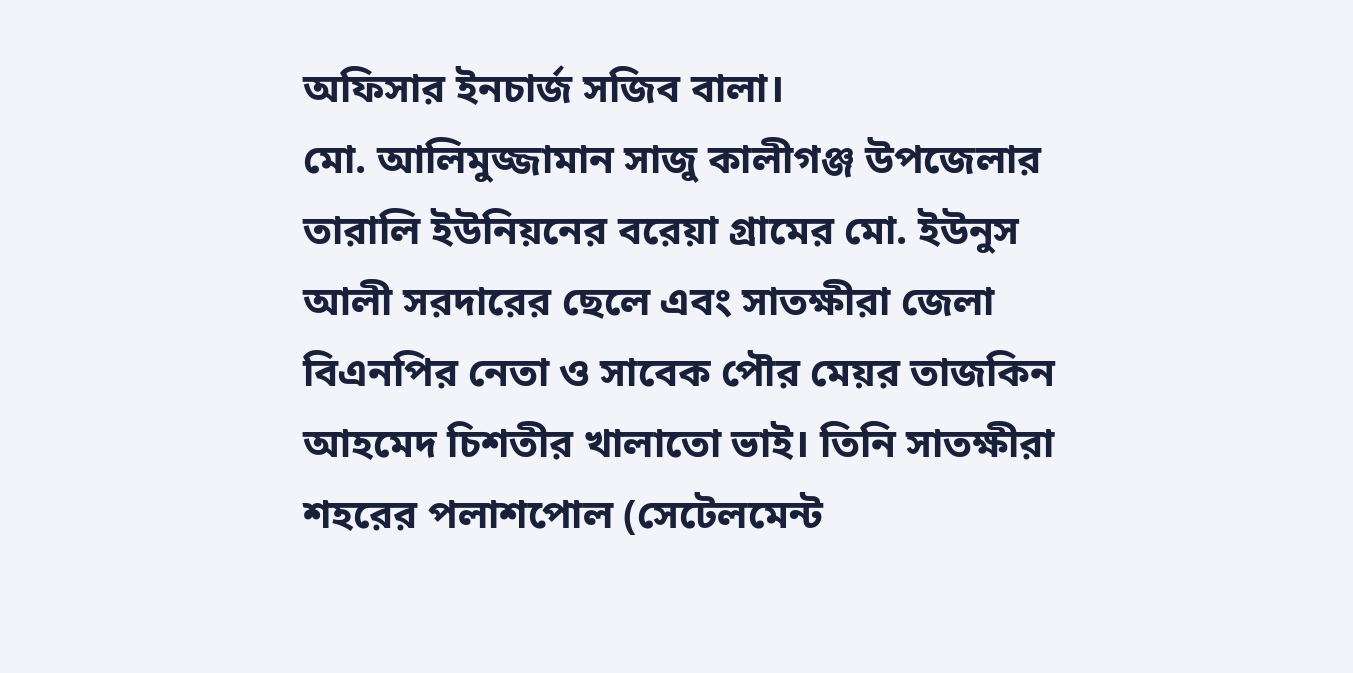অফিসার ইনচার্জ সজিব বালা।
মো. আলিমুজ্জামান সাজু কালীগঞ্জ উপজেলার তারালি ইউনিয়নের বরেয়া গ্রামের মো. ইউনুস আলী সরদারের ছেলে এবং সাতক্ষীরা জেলা বিএনপির নেতা ও সাবেক পৌর মেয়র তাজকিন আহমেদ চিশতীর খালাতো ভাই। তিনি সাতক্ষীরা শহরের পলাশপোল (সেটেলমেন্ট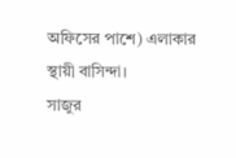অফিসের পাশে) এলাকার স্থায়ী বাসিন্দা।
সাজুর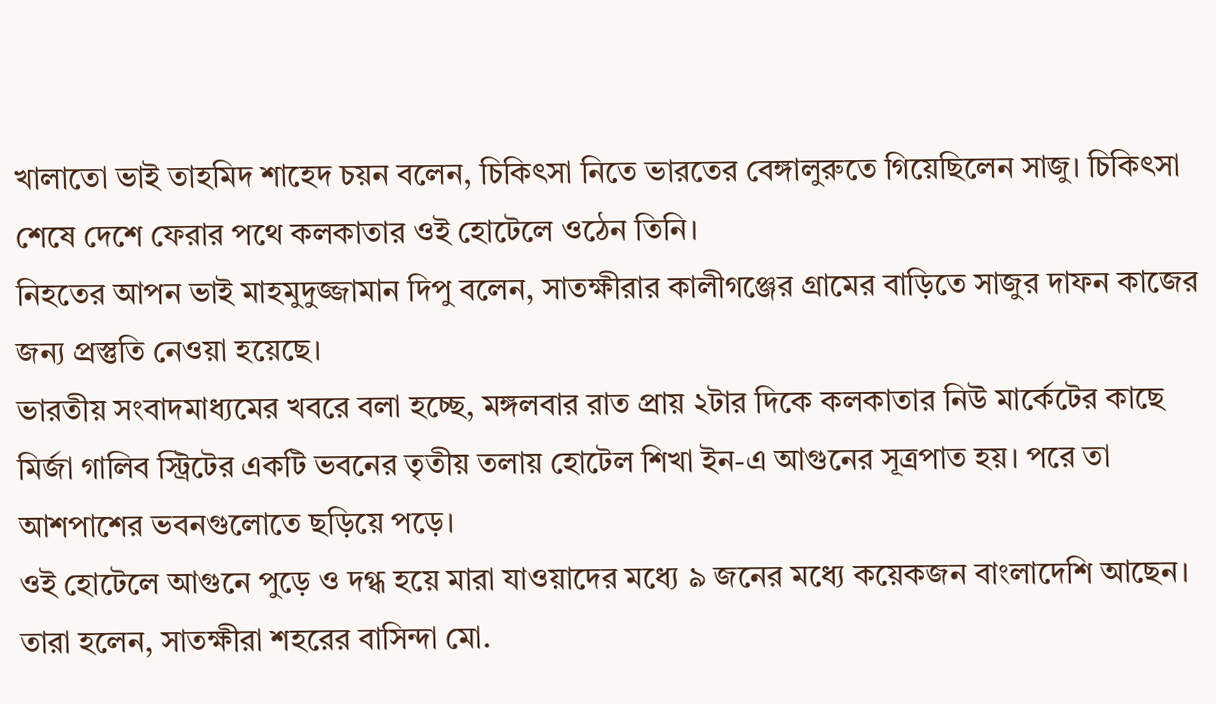খালাতো ভাই তাহমিদ শাহেদ চয়ন বলেন, চিকিৎসা নিতে ভারতের বেঙ্গালুরুতে গিয়েছিলেন সাজু। চিকিৎসা শেষে দেশে ফেরার পথে কলকাতার ওই হোটেলে ওঠেন তিনি।
নিহতের আপন ভাই মাহমুদুজ্জামান দিপু বলেন, সাতক্ষীরার কালীগঞ্জের গ্রামের বাড়িতে সাজুর দাফন কাজের জন্য প্রস্তুতি নেওয়া হয়েছে।
ভারতীয় সংবাদমাধ্যমের খবরে বলা হচ্ছে, মঙ্গলবার রাত প্রায় ২টার দিকে কলকাতার নিউ মার্কেটের কাছে মির্জা গালিব স্ট্রিটের একটি ভবনের তৃতীয় তলায় হোটেল শিখা ইন-এ আগুনের সূত্রপাত হয়। পরে তা আশপাশের ভবনগুলোতে ছড়িয়ে পড়ে।
ওই হোটেলে আগুনে পুড়ে ও দগ্ধ হয়ে মারা যাওয়াদের মধ্যে ৯ জনের মধ্যে কয়েকজন বাংলাদেশি আছেন।
তারা হলেন, সাতক্ষীরা শহরের বাসিন্দা মো.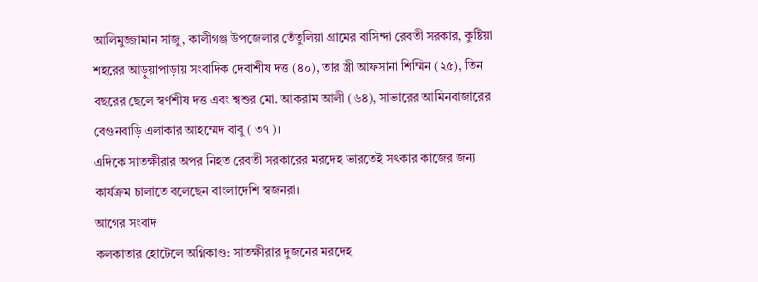আলিমুজ্জামান সাজু, কালীগঞ্জ উপজেলার তেঁতুলিয়া গ্রামের বাসিন্দা রেবতী সরকার, কুষ্টিয়া শহরের আড়ুয়াপাড়ায় সংবাদিক দেবাশীষ দত্ত (৪০), তার স্ত্রী আফসানা শিম্মিন (২৫), তিন বছরের ছেলে স্বর্ণশীষ দত্ত এবং শ্বশুর মো. আকরাম আলী (৬৪), সাভারের আমিনবাজারের বেগুনবাড়ি এলাকার আহম্মেদ বাবু ( ৩৭ )।
এদিকে সাতক্ষীরার অপর নিহত রেবতী সরকারের মরদেহ ভারতেই সৎকার কাজের জন্য কার্যক্রম চালাতে বলেছেন বাংলাদেশি স্বজনরা।
আগের সংবাদ
কলকাতার হোটেলে অগ্নিকাণ্ড: সাতক্ষীরার দুজনের মরদেহ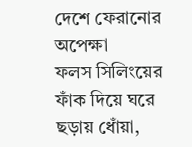দেশে ফেরানোর অপেক্ষা
ফলস সিলিংয়ের ফাঁক দিয়ে ঘরে ছড়ায় ধোঁয়া,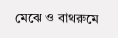মেঝে ও বাথরুমে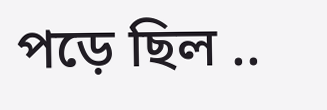পড়ে ছিল ..